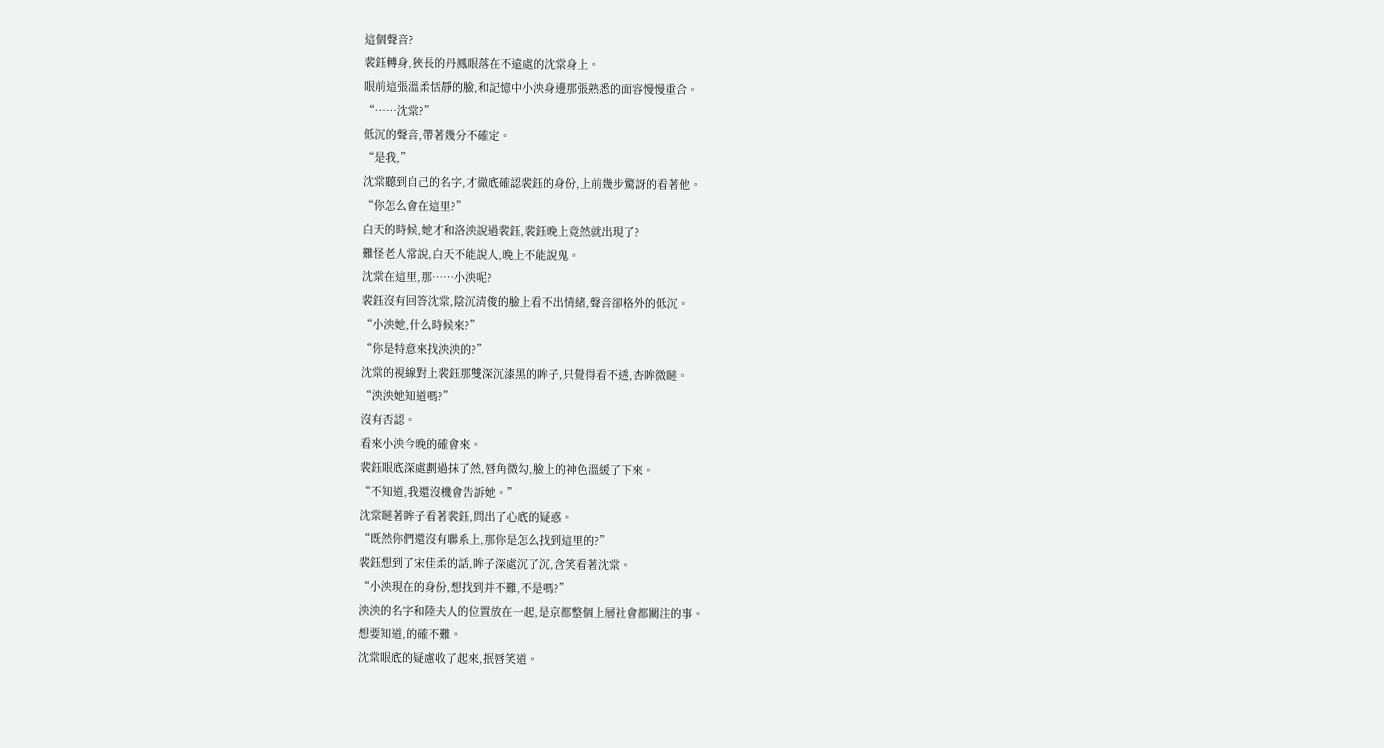這個聲音?
裴鈺轉身,狹長的丹鳳眼落在不遠處的沈棠身上。
眼前這張溫柔恬靜的臉,和記憶中小泱身邊那張熟悉的面容慢慢重合。
“……沈棠?”
低沉的聲音,帶著幾分不確定。
“是我,”
沈棠聽到自己的名字,才徹底確認裴鈺的身份,上前幾步驚訝的看著他。
“你怎么會在這里?”
白天的時候,她才和洛泱說過裴鈺,裴鈺晚上竟然就出現了?
難怪老人常說,白天不能說人,晚上不能說鬼。
沈棠在這里,那……小泱呢?
裴鈺沒有回答沈棠,陰沉清俊的臉上看不出情緒,聲音卻格外的低沉。
“小泱她,什么時候來?”
“你是特意來找泱泱的?”
沈棠的視線對上裴鈺那雙深沉漆黑的眸子,只覺得看不透,杏眸微瞇。
“泱泱她知道嗎?”
沒有否認。
看來小泱今晚的確會來。
裴鈺眼底深處劃過抹了然,唇角微勾,臉上的神色溫緩了下來。
“不知道,我還沒機會告訴她。”
沈棠瞇著眸子看著裴鈺,問出了心底的疑惑。
“既然你們還沒有聯系上,那你是怎么找到這里的?”
裴鈺想到了宋佳柔的話,眸子深處沉了沉,含笑看著沈棠。
“小泱現在的身份,想找到并不難,不是嗎?”
泱泱的名字和陸夫人的位置放在一起,是京都整個上層社會都關注的事。
想要知道,的確不難。
沈棠眼底的疑慮收了起來,抿唇笑道。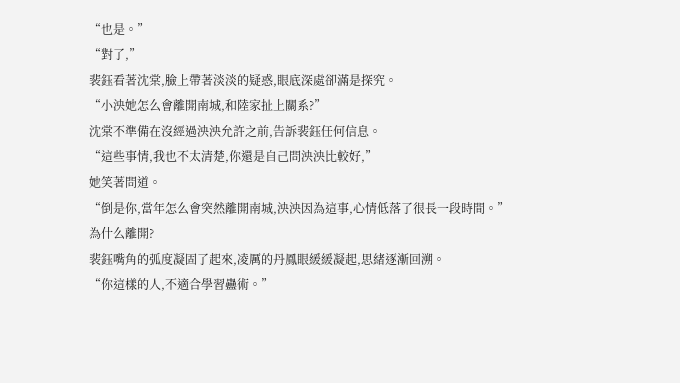“也是。”
“對了,”
裴鈺看著沈棠,臉上帶著淡淡的疑惑,眼底深處卻滿是探究。
“小泱她怎么會離開南城,和陸家扯上關系?”
沈棠不準備在沒經過泱泱允許之前,告訴裴鈺任何信息。
“這些事情,我也不太清楚,你還是自己問泱泱比較好,”
她笑著問道。
“倒是你,當年怎么會突然離開南城,泱泱因為這事,心情低落了很長一段時間。”
為什么離開?
裴鈺嘴角的弧度凝固了起來,凌厲的丹鳳眼緩緩凝起,思緒逐漸回溯。
“你這樣的人,不適合學習蠱術。”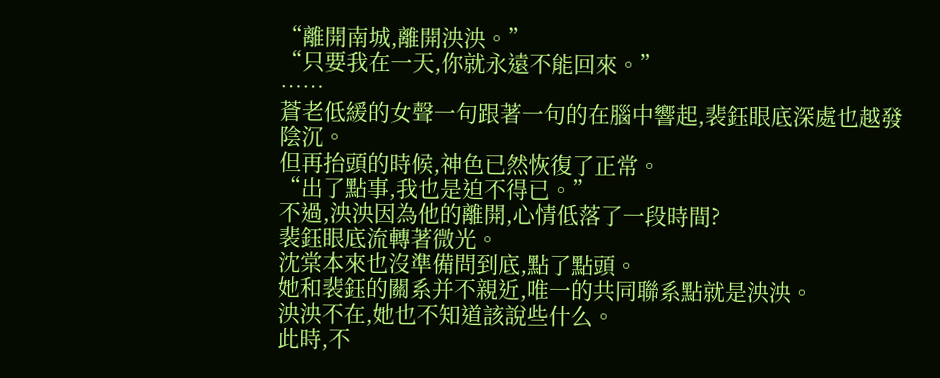“離開南城,離開泱泱。”
“只要我在一天,你就永遠不能回來。”
……
蒼老低緩的女聲一句跟著一句的在腦中響起,裴鈺眼底深處也越發陰沉。
但再抬頭的時候,神色已然恢復了正常。
“出了點事,我也是迫不得已。”
不過,泱泱因為他的離開,心情低落了一段時間?
裴鈺眼底流轉著微光。
沈棠本來也沒準備問到底,點了點頭。
她和裴鈺的關系并不親近,唯一的共同聯系點就是泱泱。
泱泱不在,她也不知道該說些什么。
此時,不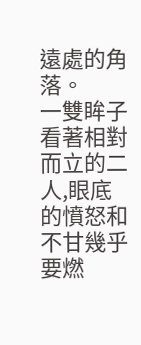遠處的角落。
一雙眸子看著相對而立的二人,眼底的憤怒和不甘幾乎要燃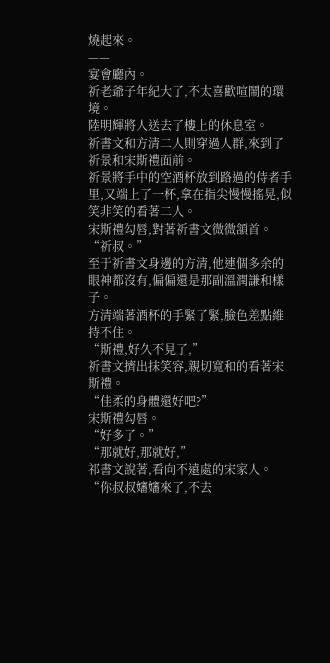燒起來。
——
宴會廳內。
祈老爺子年紀大了,不太喜歡喧鬧的環境。
陸明輝將人送去了樓上的休息室。
祈書文和方清二人則穿過人群,來到了祈景和宋斯禮面前。
祈景將手中的空酒杯放到路過的侍者手里,又端上了一杯,拿在指尖慢慢搖晃,似笑非笑的看著二人。
宋斯禮勾唇,對著祈書文微微頷首。
“祈叔。”
至于祈書文身邊的方清,他連個多余的眼神都沒有,偏偏還是那副溫潤謙和樣子。
方清端著酒杯的手緊了緊,臉色差點維持不住。
“斯禮,好久不見了,”
祈書文擠出抹笑容,親切寬和的看著宋斯禮。
“佳柔的身體還好吧?”
宋斯禮勾唇。
“好多了。”
“那就好,那就好,”
祁書文說著,看向不遠處的宋家人。
“你叔叔嬸嬸來了,不去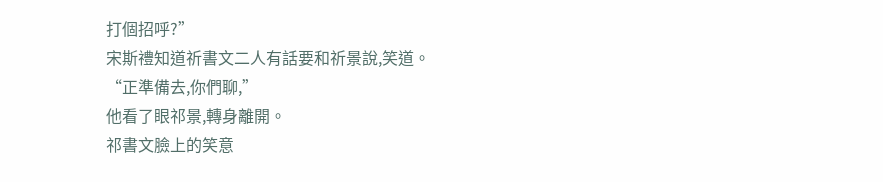打個招呼?”
宋斯禮知道祈書文二人有話要和祈景說,笑道。
“正準備去,你們聊,”
他看了眼祁景,轉身離開。
祁書文臉上的笑意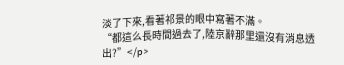淡了下來,看著祁景的眼中寫著不滿。
“都這么長時間過去了,陸京辭那里還沒有消息透出?”</p>